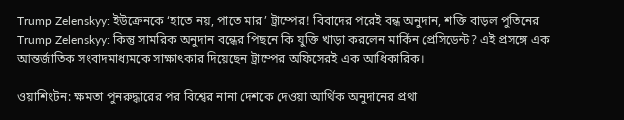Trump Zelenskyy: ইউক্রেনকে ‘হাতে নয়, পাতে মার’ ট্রাম্পের! বিবাদের পরেই বন্ধ অনুদান, শক্তি বাড়ল পুতিনের
Trump Zelenskyy: কিন্তু সামরিক অনুদান বন্ধের পিছনে কি যুক্তি খাড়া করলেন মার্কিন প্রেসিডেন্ট? এই প্রসঙ্গে এক আন্তর্জাতিক সংবাদমাধ্যমকে সাক্ষাৎকার দিয়েছেন ট্রাম্পের অফিসেরই এক আধিকারিক।

ওয়াশিংটন: ক্ষমতা পুনরুদ্ধারের পর বিশ্বের নানা দেশকে দেওয়া আর্থিক অনুদানের প্রথা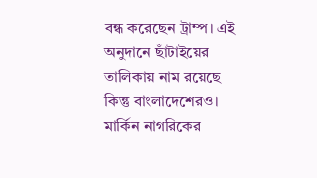বন্ধ করেছেন ট্রাম্প। এই অনুদানে ছাঁটাইয়ের তালিকায় নাম রয়েছে কিন্তু বাংলাদেশেরও। মার্কিন নাগরিকের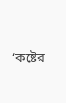‘কষ্টের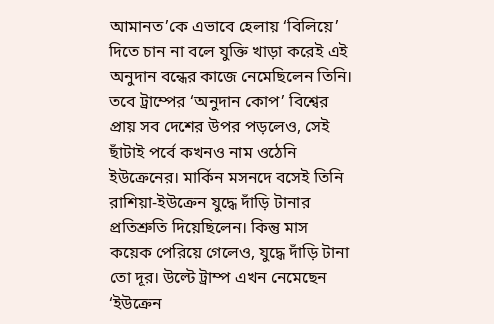আমানত’কে এভাবে হেলায় ‘বিলিয়ে’ দিতে চান না বলে যুক্তি খাড়া করেই এই অনুদান বন্ধের কাজে নেমেছিলেন তিনি।
তবে ট্রাম্পের ‘অনুদান কোপ’ বিশ্বের প্রায় সব দেশের উপর পড়লেও, সেই ছাঁটাই পর্বে কখনও নাম ওঠেনি ইউক্রেনের। মার্কিন মসনদে বসেই তিনি রাশিয়া-ইউক্রেন যুদ্ধে দাঁড়ি টানার প্রতিশ্রুতি দিয়েছিলেন। কিন্তু মাস কয়েক পেরিয়ে গেলেও, যুদ্ধে দাঁড়ি টানা তো দূর। উল্টে ট্রাম্প এখন নেমেছেন ‘ইউক্রেন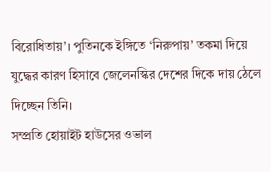বিরোধিতায়’। পুতিনকে ইঙ্গিতে ‘নিরুপায়’ তকমা দিয়ে যুদ্ধের কারণ হিসাবে জেলেনস্কির দেশের দিকে দায় ঠেলে দিচ্ছেন তিনি।
সম্প্রতি হোয়াইট হাউসের ওভাল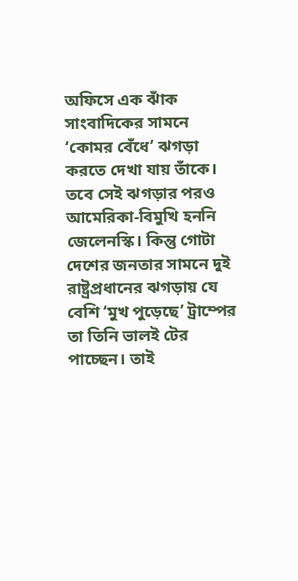অফিসে এক ঝাঁক সাংবাদিকের সামনে ‘কোমর বেঁধে’ ঝগড়া করতে দেখা যায় তাঁকে। তবে সেই ঝগড়ার পরও আমেরিকা-বিমুখি হননি জেলেনস্কি। কিন্তু গোটা দেশের জনতার সামনে দুই রাষ্ট্রপ্রধানের ঝগড়ায় যে বেশি ‘মুখ পুড়েছে’ ট্রাম্পের তা তিনি ভালই টের পাচ্ছেন। তাই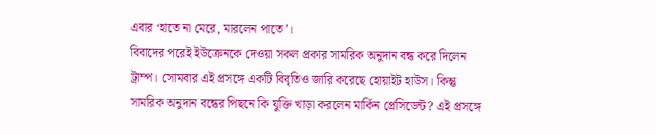এবার ‘হাতে না মেরে, মারলেন পাতে’।
বিবাদের পরেই ইউক্রেনকে দেওয়া সকল প্রকার সামরিক অনুদান বন্ধ করে দিলেন ট্রাম্প। সোমবার এই প্রসঙ্গে একটি বিবৃতিও জারি করেছে হোয়াইট হাউস। কিন্তু সামরিক অনুদান বন্ধের পিছনে কি যুক্তি খাড়া করলেন মার্কিন প্রেসিডেন্ট? এই প্রসঙ্গে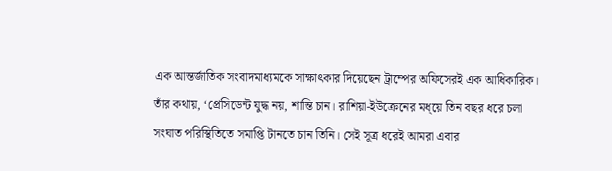এক আন্তর্জাতিক সংবাদমাধ্যমকে সাক্ষাৎকার দিয়েছেন ট্রাম্পের অফিসেরই এক আধিকারিক।
তাঁর কথায়, ‘প্রেসিডেন্ট যুদ্ধ নয়, শান্তি চান। রাশিয়া-ইউক্রেনের মধ্য়ে তিন বছর ধরে চলা সংঘাত পরিস্থিতিতে সমাপ্তি টানতে চান তিনি। সেই সূত্র ধরেই আমরা এবার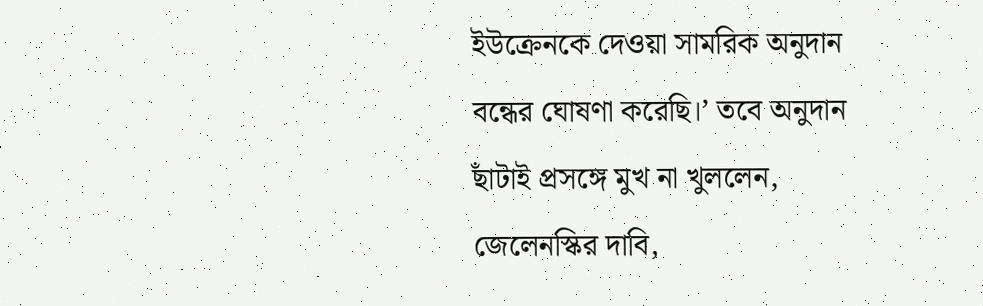ইউক্রেনকে দেওয়া সামরিক অনুদান বন্ধের ঘোষণা করেছি।’ তবে অনুদান ছাঁটাই প্রসঙ্গে মুখ না খুললেন, জেলেনস্কির দাবি,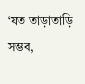‘যত তাড়াতাড়ি সম্ভব,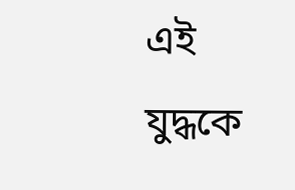এই যুদ্ধকে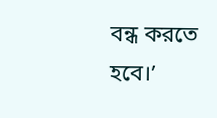বন্ধ করতে হবে।’